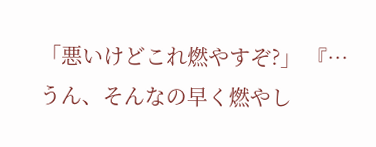「悪いけどこれ燃やすぞ?」 『…うん、そんなの早く燃やし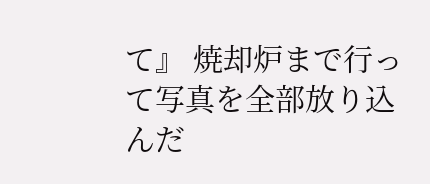て』 焼却炉まで行って写真を全部放り込んだ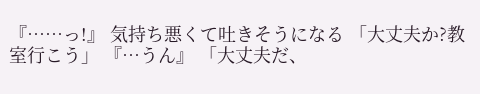『……っ!』 気持ち悪くて吐きそうになる 「大丈夫か?教室行こう」 『…うん』 「大丈夫だ、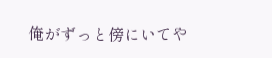俺がずっと傍にいてや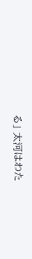る」 太河はわた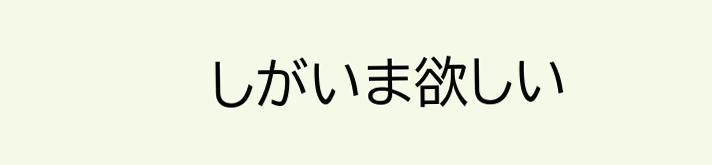しがいま欲しい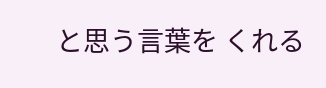と思う言葉を くれる